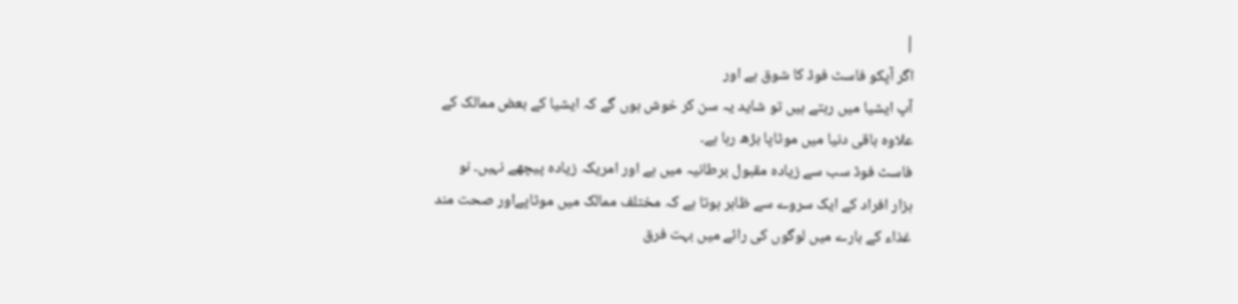|
اگر آپکو فاسٹ فوڈ کا شوق ہے اور
آپ ایشیا میں رہتے ہیں تو شاید یہ سن کر خوش ہوں گے کہ ایشیا کے بعض ممالک کے
علاوہ باقی دنیا میں موٹاپا بڑھ رہا ہے۔
فاسٹ فوڈ سب سے زیادہ مقبول برطانیہ میں ہے اور امریکہ زیادہ پیچھے نہیں۔ نو
ہزار افراد کے ایک سروے سے ظاہر ہوتا ہے کہ مختلف ممالک میں موٹاپےاور صحت مند
غذاء کے بارے میں لوگوں کی رائے میں بہت فرق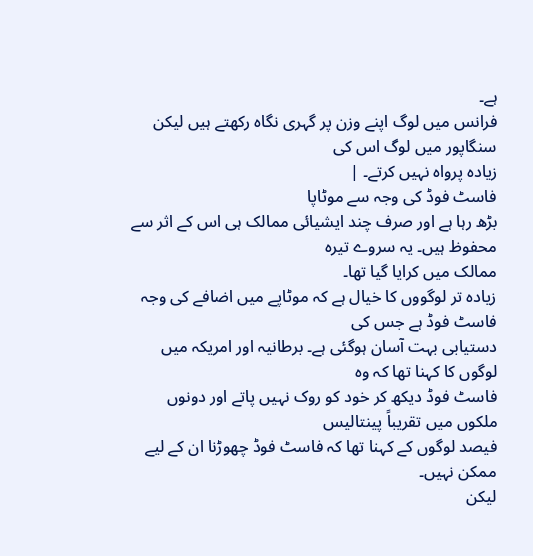ہے۔
فرانس میں لوگ اپنے وزن پر گہری نگاہ رکھتے ہیں لیکن سنگاپور میں لوگ اس کی
زیادہ پرواہ نہیں کرتے۔ |
فاسٹ فوڈ کی وجہ سے موٹاپا
بڑھ رہا ہے اور صرف چند ایشیائی ممالک ہی اس کے اثر سے محفوظ ہیں۔ یہ سروے تیرہ
ممالک میں کرایا گیا تھا۔
زیادہ تر لوگووں کا خیال ہے کہ موٹاپے میں اضافے کی وجہ فاسٹ فوڈ ہے جس کی
دستیابی بہت آسان ہوگئی ہے۔ برطانیہ اور امریکہ میں لوگوں کا کہنا تھا کہ وہ
فاسٹ فوڈ دیکھ کر خود کو روک نہیں پاتے اور دونوں ملکوں میں تقریباً پینتالیس
فیصد لوگوں کے کہنا تھا کہ فاسٹ فوڈ چھوڑنا ان کے لیے ممکن نہیں۔
لیکن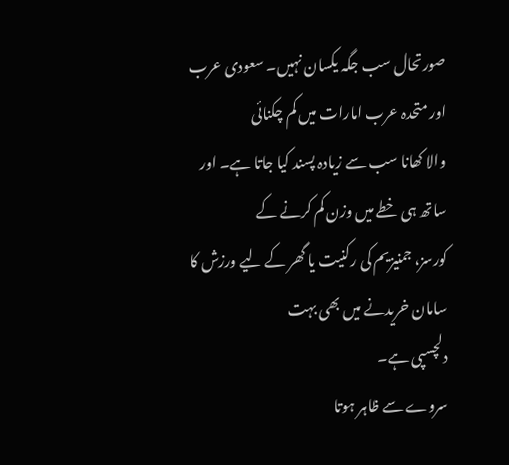صورتحال سب جگہ یکسان نہیں۔ سعودی عرب اور متحدہ عرب امارات میں کم چکنائی
والا کھانا سب سے زیادہ پسند کیا جاتا ہے۔ اور ساتھ ہی خطے میں وزن کم کرنے کے
کورسز، جمنیزیم کی رکنیت یا گھر کے لیے ورزش کا سامان خریدنے میں بھی بہت
دلچسپی ہے۔
سروے سے ظاہر ہوتا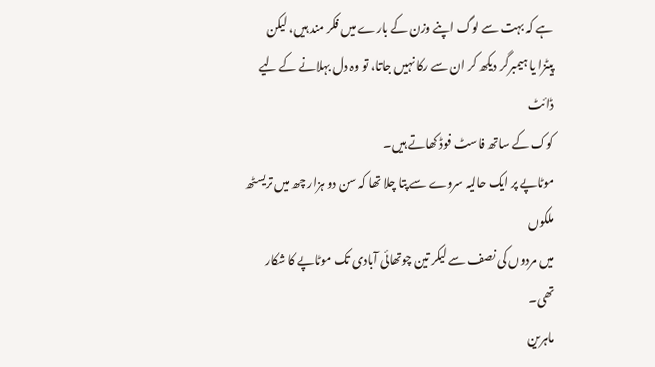ہے کہ بہت سے لوگ اپنے وزن کے بارے میں فکر مند ہیں، لیکن
پیٹزا یا ہیمبرگر دیکھ کر ان سے رکا نہیں جاتا، تو وہ دل بہلانے کے لیے ڈائٹ
کوک کے ساتھ فاسٹ فوڈ کھاتے ہیں۔
موٹاپے پر ایک حالیہ سروے سے پتا چلا تھا کہ سن دو ہزار چھ میں تریسٹھ ملکوں
میں مردوں کی نصف سے لیکر تین چوتھائی آبادی تک موٹاپے کا شکار تھی۔
ماہرین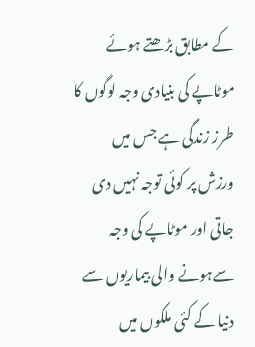کے مطابق بڑھتے ہوئے موٹاپے کی بنیادی وجہ لوگوں کا طرز زندگی ہے جس میں
ورزش پر کوئی توجہ نہیں دی جاتی اور موٹاپے کی وجہ سےہونے والی بیماریوں سے
دنیا کے کئی ملکوں میں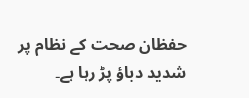حفظان صحت کے نظام پر شدید دباؤ پڑ رہا ہے۔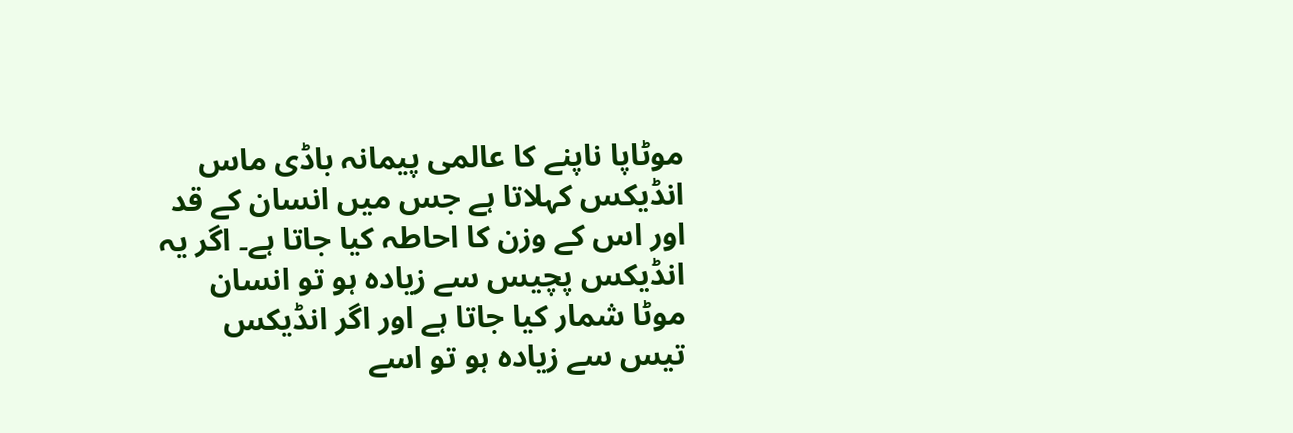موٹاپا ناپنے کا عالمی پیمانہ باڈی ماس انڈیکس کہلاتا ہے جس میں انسان کے قد
اور اس کے وزن کا احاطہ کیا جاتا ہے۔ اگر یہ انڈیکس پچیس سے زیادہ ہو تو انسان
موٹا شمار کیا جاتا ہے اور اگر انڈیکس تیس سے زیادہ ہو تو اسے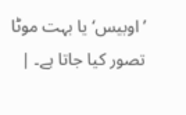’اوبیس‘ یا بہت موٹا
تصور کیا جاتا ہے۔ |